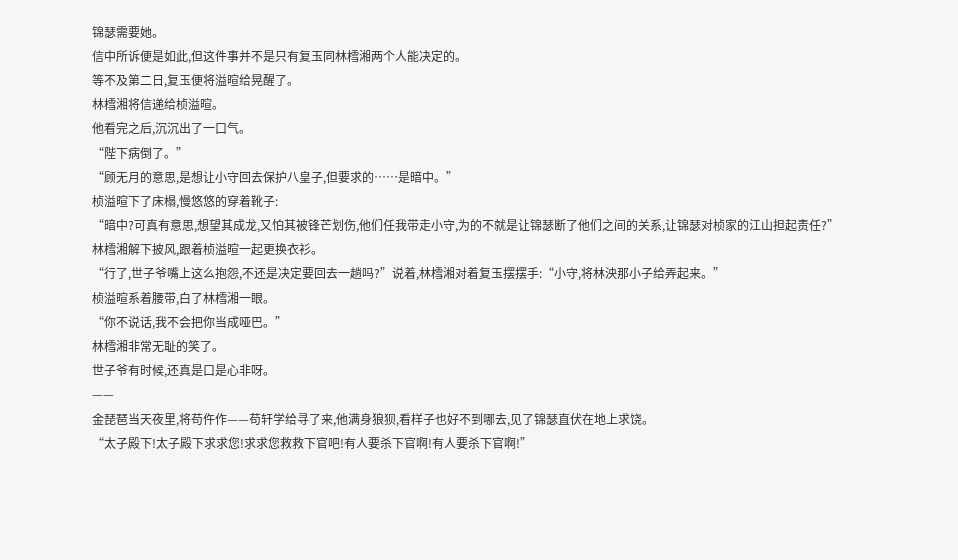锦瑟需要她。
信中所诉便是如此,但这件事并不是只有复玉同林樰湘两个人能决定的。
等不及第二日,复玉便将溢暄给晃醒了。
林樰湘将信递给桢溢暄。
他看完之后,沉沉出了一口气。
“陛下病倒了。”
“顾无月的意思,是想让小守回去保护八皇子,但要求的……是暗中。”
桢溢暄下了床榻,慢悠悠的穿着靴子:
“暗中?可真有意思,想望其成龙,又怕其被锋芒划伤,他们任我带走小守,为的不就是让锦瑟断了他们之间的关系,让锦瑟对桢家的江山担起责任?”
林樰湘解下披风,跟着桢溢暄一起更换衣衫。
“行了,世子爷嘴上这么抱怨,不还是决定要回去一趟吗?”说着,林樰湘对着复玉摆摆手:“小守,将林泱那小子给弄起来。”
桢溢暄系着腰带,白了林樰湘一眼。
“你不说话,我不会把你当成哑巴。”
林樰湘非常无耻的笑了。
世子爷有时候,还真是口是心非呀。
——
金琵琶当天夜里,将苟仵作——苟轩学给寻了来,他满身狼狈,看样子也好不到哪去,见了锦瑟直伏在地上求饶。
“太子殿下!太子殿下求求您!求求您救救下官吧!有人要杀下官啊!有人要杀下官啊!”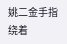姚二金手指绕着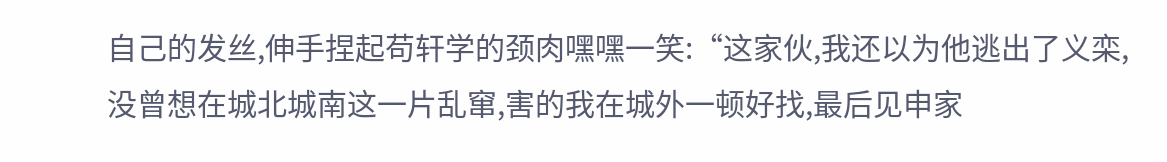自己的发丝,伸手捏起苟轩学的颈肉嘿嘿一笑:“这家伙,我还以为他逃出了义栾,没曾想在城北城南这一片乱窜,害的我在城外一顿好找,最后见申家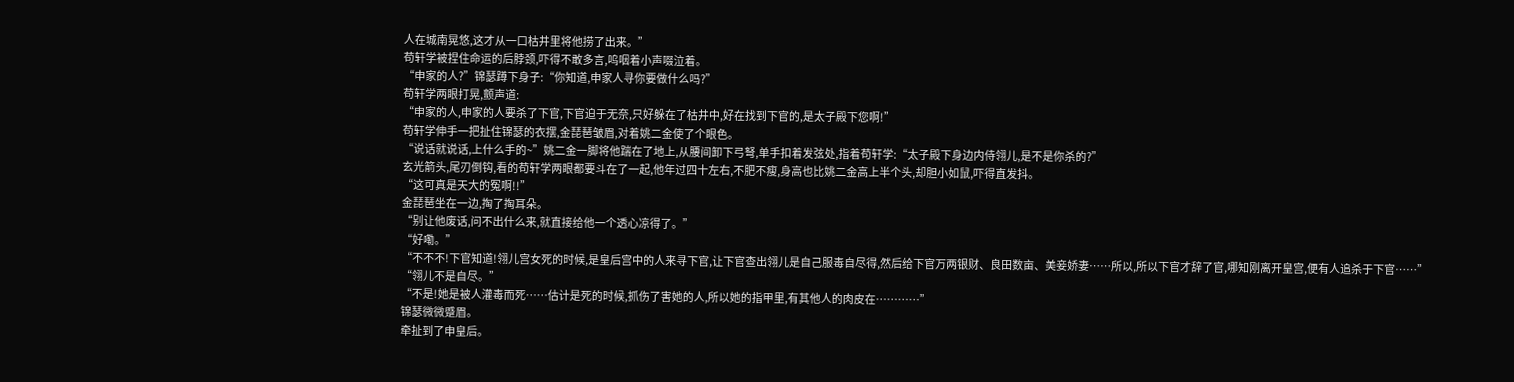人在城南晃悠,这才从一口枯井里将他捞了出来。”
苟轩学被捏住命运的后脖颈,吓得不敢多言,呜咽着小声啜泣着。
“申家的人?”锦瑟蹲下身子:“你知道,申家人寻你要做什么吗?”
苟轩学两眼打晃,颤声道:
“申家的人,申家的人要杀了下官,下官迫于无奈,只好躲在了枯井中,好在找到下官的,是太子殿下您啊!”
苟轩学伸手一把扯住锦瑟的衣摆,金琵琶皱眉,对着姚二金使了个眼色。
“说话就说话,上什么手的~”姚二金一脚将他踹在了地上,从腰间卸下弓弩,单手扣着发弦处,指着苟轩学:“太子殿下身边内侍翎儿,是不是你杀的?”
玄光箭头,尾刃倒钩,看的苟轩学两眼都要斗在了一起,他年过四十左右,不肥不瘦,身高也比姚二金高上半个头,却胆小如鼠,吓得直发抖。
“这可真是天大的冤啊!!”
金琵琶坐在一边,掏了掏耳朵。
“别让他废话,问不出什么来,就直接给他一个透心凉得了。”
“好嘞。”
“不不不!下官知道!翎儿宫女死的时候,是皇后宫中的人来寻下官,让下官查出翎儿是自己服毒自尽得,然后给下官万两银财、良田数亩、美妾娇妻……所以,所以下官才辞了官,哪知刚离开皇宫,便有人追杀于下官……”
“翎儿不是自尽。”
“不是!她是被人灌毒而死……估计是死的时候,抓伤了害她的人,所以她的指甲里,有其他人的肉皮在…………”
锦瑟微微蹙眉。
牵扯到了申皇后。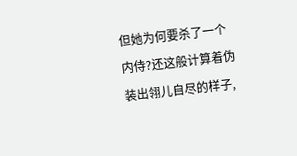但她为何要杀了一个内侍?还这般计算着伪装出翎儿自尽的样子,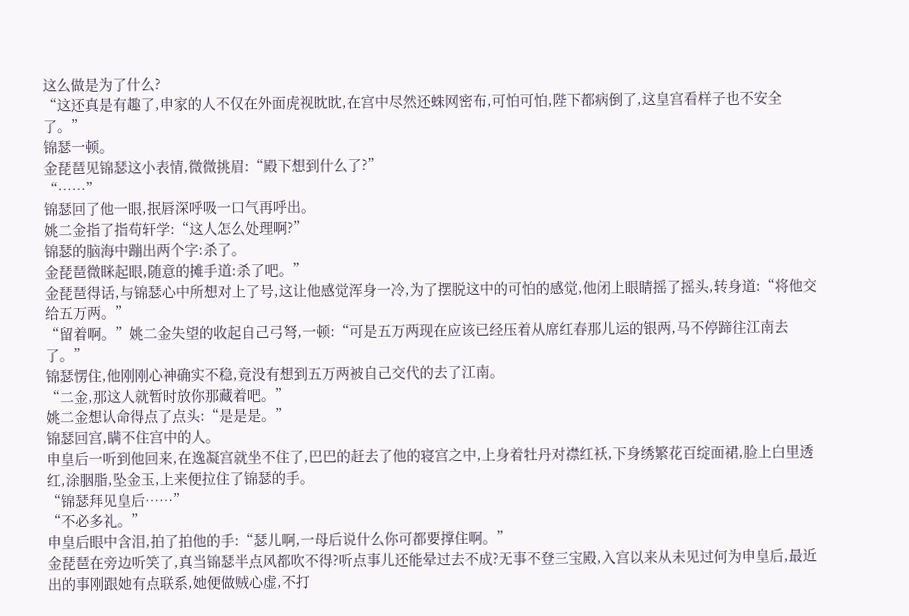这么做是为了什么?
“这还真是有趣了,申家的人不仅在外面虎视眈眈,在宫中尽然还蛛网密布,可怕可怕,陛下都病倒了,这皇宫看样子也不安全了。”
锦瑟一顿。
金琵琶见锦瑟这小表情,微微挑眉:“殿下想到什么了?”
“……”
锦瑟回了他一眼,抿唇深呼吸一口气再呼出。
姚二金指了指苟轩学:“这人怎么处理啊?”
锦瑟的脑海中蹦出两个字:杀了。
金琵琶微眯起眼,随意的摊手道:杀了吧。”
金琵琶得话,与锦瑟心中所想对上了号,这让他感觉浑身一冷,为了摆脱这中的可怕的感觉,他闭上眼睛摇了摇头,转身道:“将他交给五万两。”
“留着啊。”姚二金失望的收起自己弓弩,一顿:“可是五万两现在应该已经压着从席红春那儿运的银两,马不停蹄往江南去了。”
锦瑟愣住,他刚刚心神确实不稳,竟没有想到五万两被自己交代的去了江南。
“二金,那这人就暂时放你那藏着吧。”
姚二金想认命得点了点头:“是是是。”
锦瑟回宫,瞒不住宫中的人。
申皇后一听到他回来,在逸凝宫就坐不住了,巴巴的赶去了他的寝宫之中,上身着牡丹对襟红袄,下身绣繁花百绽面裙,脸上白里透红,涂胭脂,坠金玉,上来便拉住了锦瑟的手。
“锦瑟拜见皇后……”
“不必多礼。”
申皇后眼中含泪,拍了拍他的手:“瑟儿啊,一母后说什么你可都要撑住啊。”
金琵琶在旁边听笑了,真当锦瑟半点风都吹不得?听点事儿还能晕过去不成?无事不登三宝殿,入宫以来从未见过何为申皇后,最近出的事刚跟她有点联系,她便做贼心虚,不打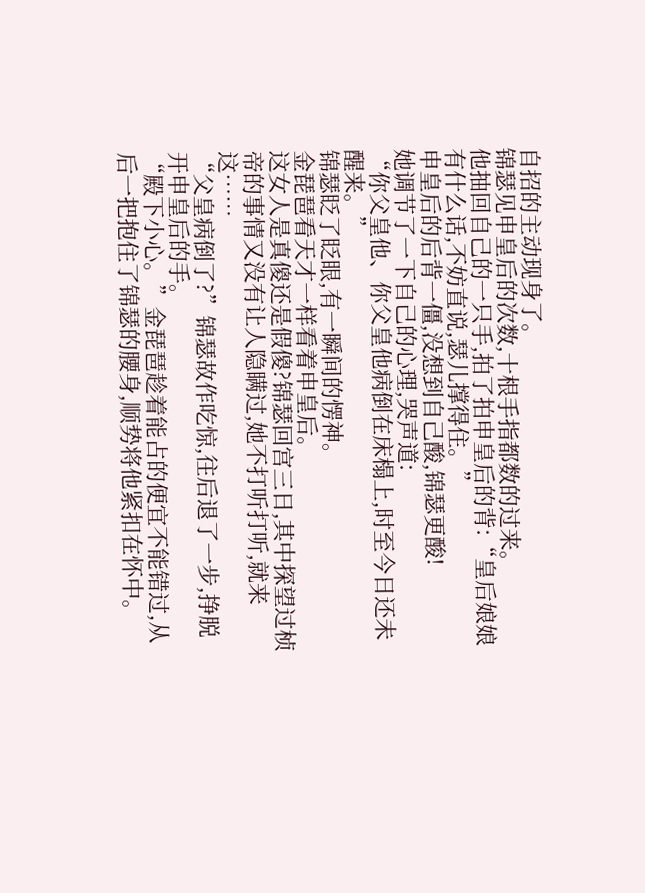自招的主动现身了。
锦瑟见申皇后的次数,十根手指都数的过来。
他抽回自己的一只手,拍了拍申皇后的背:“皇后娘娘有什么话,不妨直说,瑟儿撑得住。”
申皇后的后背一僵,没想到自己酸,锦瑟更酸!
她调节了一下自己的心理,哭声道:
“你父皇他、你父皇他病倒在床榻上,时至今日还未醒来。”
锦瑟眨了眨眼,有一瞬间的愣神。
金琵琶看天才一样看着申皇后。
这女人是真傻还是假傻?锦瑟回宫三日,其中探望过桢帝的事情又没有让人隐瞒过,她不打听打听,就来这……
“父皇病倒了?”锦瑟故作吃惊,往后退了一步,挣脱开申皇后的手。
“殿下小心。”金琵琶趁着能占的便宜不能错过,从后一把抱住了锦瑟的腰身,顺势将他紧扣在怀中。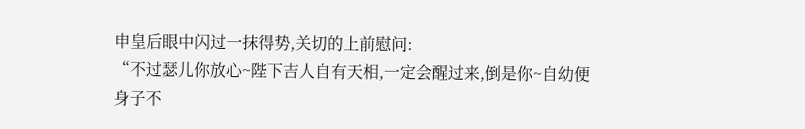申皇后眼中闪过一抹得势,关切的上前慰问:
“不过瑟儿你放心~陛下吉人自有天相,一定会醒过来,倒是你~自幼便身子不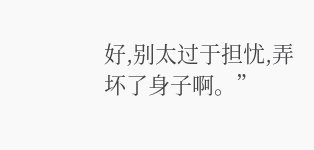好,别太过于担忧,弄坏了身子啊。”